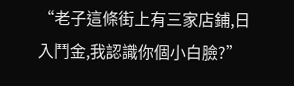“老子這條街上有三家店鋪,日入鬥金,我認識你個小白臉?”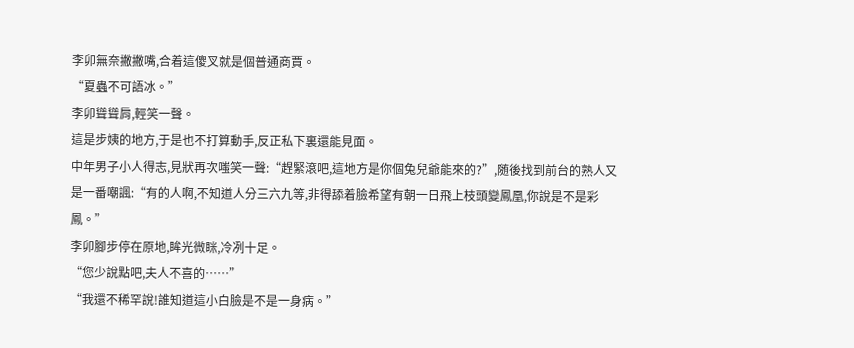李卯無奈撇撇嘴,合着這傻叉就是個普通商賈。
“夏蟲不可語冰。”
李卯聳聳肩,輕笑一聲。
這是步姨的地方,于是也不打算動手,反正私下裏還能見面。
中年男子小人得志,見狀再次嗤笑一聲:“趕緊滾吧,這地方是你個兔兒爺能來的?”,随後找到前台的熟人又是一番嘲諷:“有的人啊,不知道人分三六九等,非得舔着臉希望有朝一日飛上枝頭變鳳凰,你說是不是彩鳳。”
李卯腳步停在原地,眸光微眯,冷冽十足。
“您少說點吧,夫人不喜的……”
“我還不稀罕說!誰知道這小白臉是不是一身病。”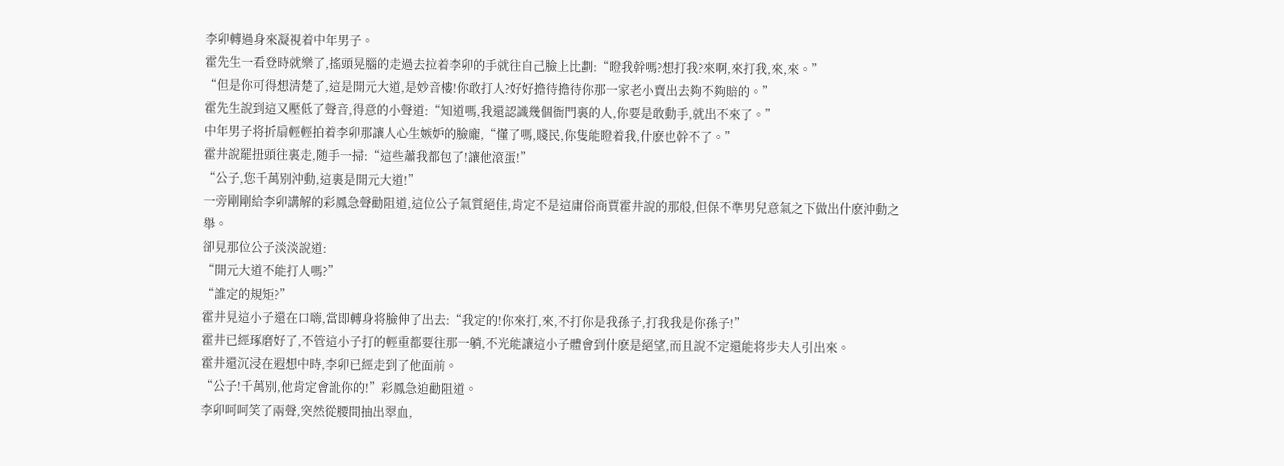李卯轉過身來凝視着中年男子。
霍先生一看登時就樂了,搖頭晃腦的走過去拉着李卯的手就往自己臉上比劃:“瞪我幹嗎?想打我?來啊,來打我,來,來。”
“但是你可得想清楚了,這是開元大道,是妙音樓!你敢打人?好好擔待擔待你那一家老小賣出去夠不夠賠的。”
霍先生說到這又壓低了聲音,得意的小聲道:“知道嗎,我還認識幾個衙門裏的人,你要是敢動手,就出不來了。”
中年男子将折扇輕輕拍着李卯那讓人心生嫉妒的臉龐,“懂了嗎,賤民,你隻能瞪着我,什麽也幹不了。”
霍井說罷扭頭往裏走,随手一掃:“這些蕭我都包了!讓他滾蛋!”
“公子,您千萬别沖動,這裏是開元大道!”
一旁剛剛給李卯講解的彩鳳急聲勸阻道,這位公子氣質絕佳,肯定不是這庸俗商賈霍井說的那般,但保不準男兒意氣之下做出什麽沖動之舉。
卻見那位公子淡淡說道:
“開元大道不能打人嗎?”
“誰定的規矩?”
霍井見這小子還在口嗨,當即轉身将臉伸了出去:“我定的!你來打,來,不打你是我孫子,打我我是你孫子!”
霍井已經琢磨好了,不管這小子打的輕重都要往那一躺,不光能讓這小子體會到什麽是絕望,而且說不定還能将步夫人引出來。
霍井還沉浸在遐想中時,李卯已經走到了他面前。
“公子!千萬别,他肯定會訛你的!”彩鳳急迫勸阻道。
李卯呵呵笑了兩聲,突然從腰間抽出翠血,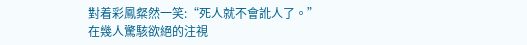對着彩鳳粲然一笑:“死人就不會訛人了。”
在幾人驚駭欲絕的注視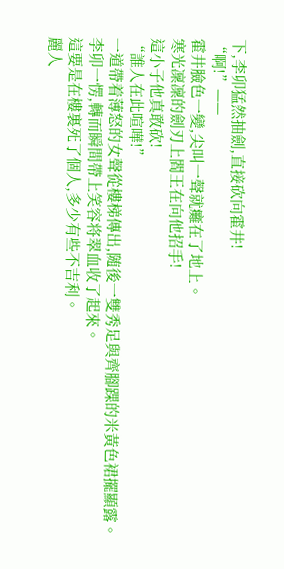下,李卯猛然抽劍,直接砍向霍井!
“啊!”——
霍井臉色一變,尖叫一聲就癱在了地上。
寒光凜凜的劍刃上閻王在向他招手!
這小子他真敢砍!
“誰人在此喧嘩!”
一道帶着薄怒的女聲從樓梯傳出,随後一雙秀足與齊腳踝的米黃色裙擺顯露。
李卯一愣,轉而瞬間帶上笑容将翠血收了起來。
這要是在樓裏死了個人,多少有些不吉利。
麗人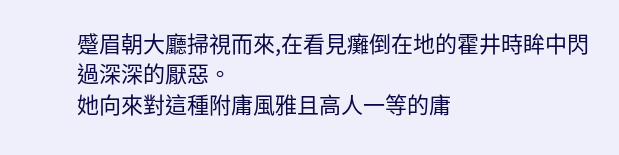蹙眉朝大廳掃視而來,在看見癱倒在地的霍井時眸中閃過深深的厭惡。
她向來對這種附庸風雅且高人一等的庸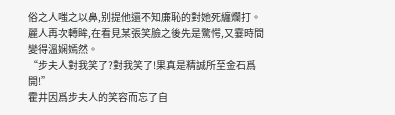俗之人嗤之以鼻,别提他還不知廉恥的對她死纏爛打。
麗人再次轉眸,在看見某張笑臉之後先是驚愕,又霎時間變得溫娴嫣然。
“步夫人對我笑了?對我笑了!果真是精誠所至金石爲開!”
霍井因爲步夫人的笑容而忘了自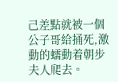己差點就被一個公子哥給捅死,激動的蠕動着朝步夫人爬去。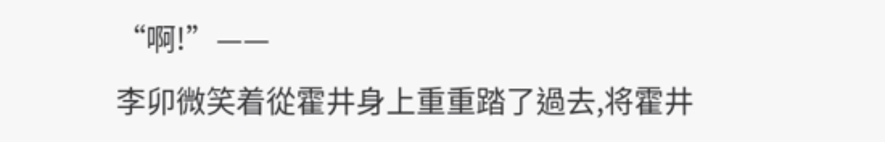“啊!”——
李卯微笑着從霍井身上重重踏了過去,将霍井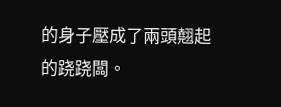的身子壓成了兩頭翹起的跷跷闆。